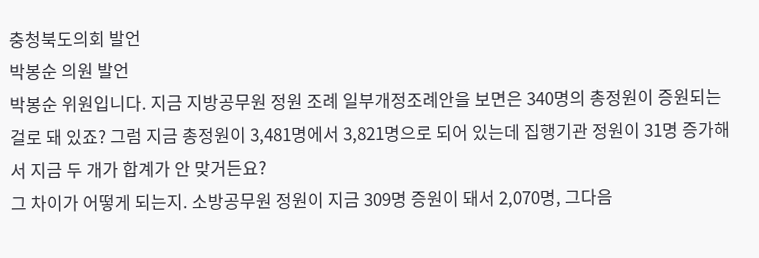충청북도의회 발언
박봉순 의원 발언
박봉순 위원입니다. 지금 지방공무원 정원 조례 일부개정조례안을 보면은 340명의 총정원이 증원되는 걸로 돼 있죠? 그럼 지금 총정원이 3,481명에서 3,821명으로 되어 있는데 집행기관 정원이 31명 증가해서 지금 두 개가 합계가 안 맞거든요?
그 차이가 어떻게 되는지. 소방공무원 정원이 지금 309명 증원이 돼서 2,070명, 그다음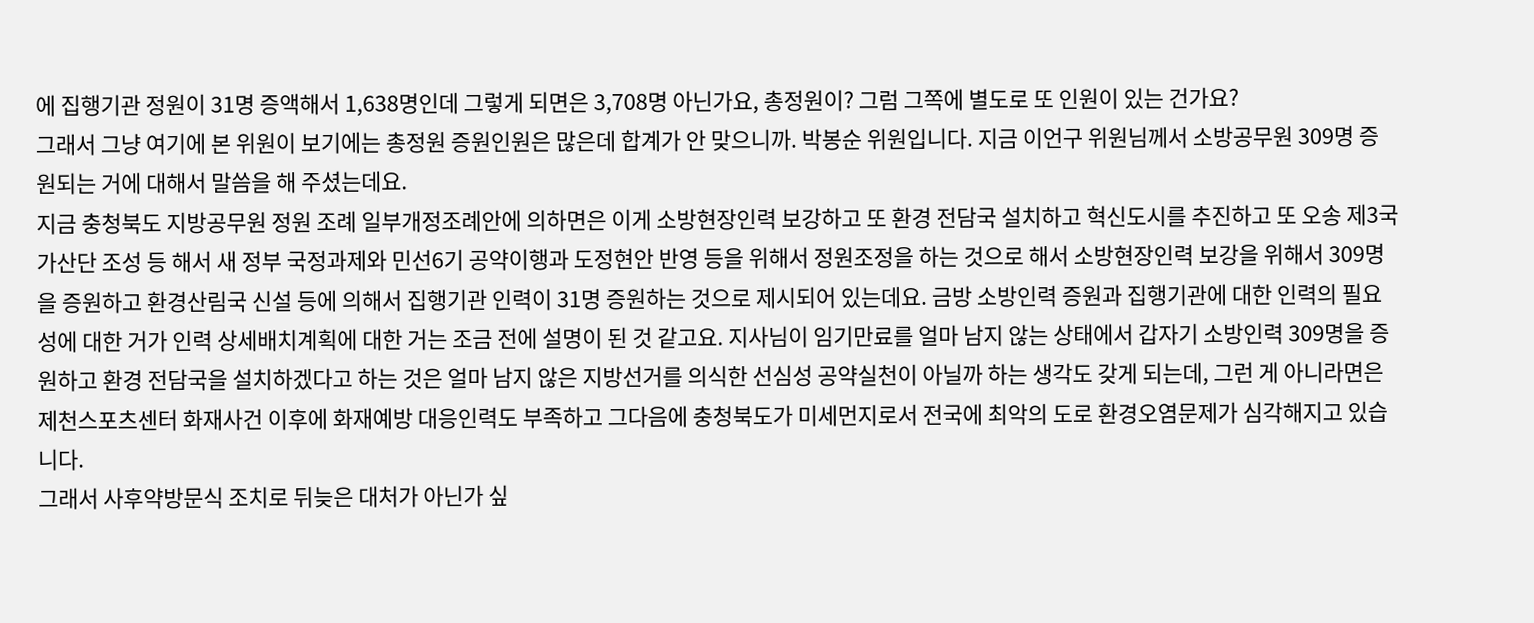에 집행기관 정원이 31명 증액해서 1,638명인데 그렇게 되면은 3,708명 아닌가요, 총정원이? 그럼 그쪽에 별도로 또 인원이 있는 건가요?
그래서 그냥 여기에 본 위원이 보기에는 총정원 증원인원은 많은데 합계가 안 맞으니까. 박봉순 위원입니다. 지금 이언구 위원님께서 소방공무원 309명 증원되는 거에 대해서 말씀을 해 주셨는데요.
지금 충청북도 지방공무원 정원 조례 일부개정조례안에 의하면은 이게 소방현장인력 보강하고 또 환경 전담국 설치하고 혁신도시를 추진하고 또 오송 제3국가산단 조성 등 해서 새 정부 국정과제와 민선6기 공약이행과 도정현안 반영 등을 위해서 정원조정을 하는 것으로 해서 소방현장인력 보강을 위해서 309명을 증원하고 환경산림국 신설 등에 의해서 집행기관 인력이 31명 증원하는 것으로 제시되어 있는데요. 금방 소방인력 증원과 집행기관에 대한 인력의 필요성에 대한 거가 인력 상세배치계획에 대한 거는 조금 전에 설명이 된 것 같고요. 지사님이 임기만료를 얼마 남지 않는 상태에서 갑자기 소방인력 309명을 증원하고 환경 전담국을 설치하겠다고 하는 것은 얼마 남지 않은 지방선거를 의식한 선심성 공약실천이 아닐까 하는 생각도 갖게 되는데, 그런 게 아니라면은 제천스포츠센터 화재사건 이후에 화재예방 대응인력도 부족하고 그다음에 충청북도가 미세먼지로서 전국에 최악의 도로 환경오염문제가 심각해지고 있습니다.
그래서 사후약방문식 조치로 뒤늦은 대처가 아닌가 싶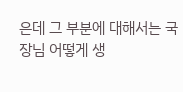은데 그 부분에 대해서는 국장님 어떻게 생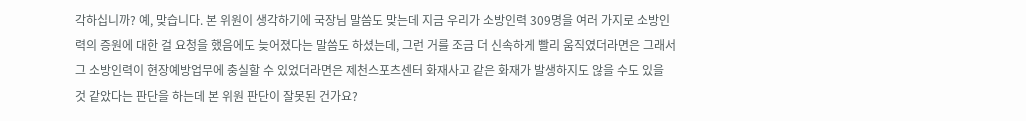각하십니까? 예, 맞습니다. 본 위원이 생각하기에 국장님 말씀도 맞는데 지금 우리가 소방인력 309명을 여러 가지로 소방인력의 증원에 대한 걸 요청을 했음에도 늦어졌다는 말씀도 하셨는데, 그런 거를 조금 더 신속하게 빨리 움직였더라면은 그래서 그 소방인력이 현장예방업무에 충실할 수 있었더라면은 제천스포츠센터 화재사고 같은 화재가 발생하지도 않을 수도 있을 것 같았다는 판단을 하는데 본 위원 판단이 잘못된 건가요?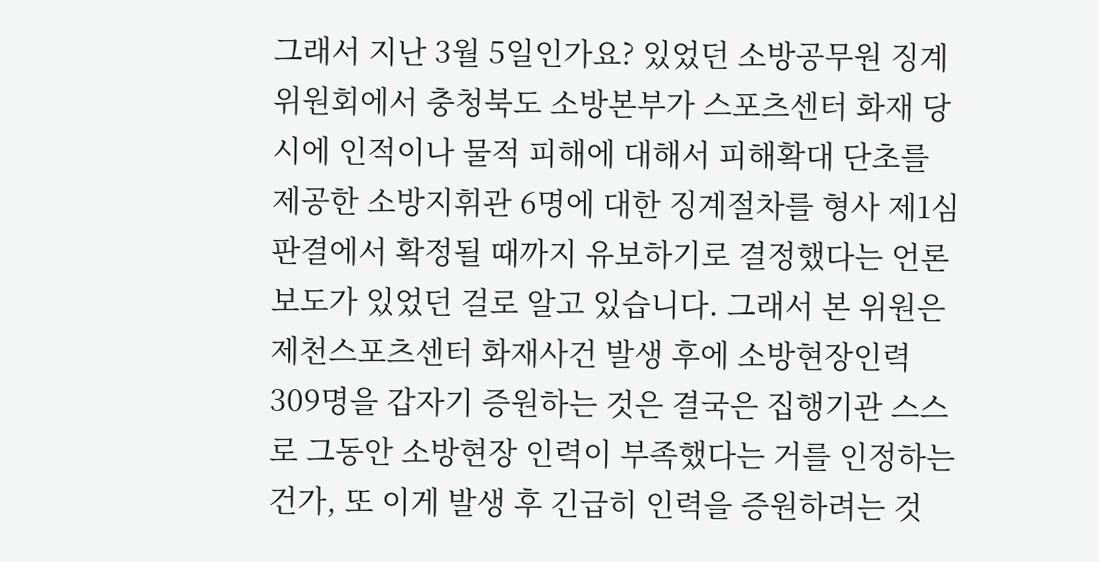그래서 지난 3월 5일인가요? 있었던 소방공무원 징계위원회에서 충청북도 소방본부가 스포츠센터 화재 당시에 인적이나 물적 피해에 대해서 피해확대 단초를 제공한 소방지휘관 6명에 대한 징계절차를 형사 제1심 판결에서 확정될 때까지 유보하기로 결정했다는 언론보도가 있었던 걸로 알고 있습니다. 그래서 본 위원은 제천스포츠센터 화재사건 발생 후에 소방현장인력 309명을 갑자기 증원하는 것은 결국은 집행기관 스스로 그동안 소방현장 인력이 부족했다는 거를 인정하는 건가, 또 이게 발생 후 긴급히 인력을 증원하려는 것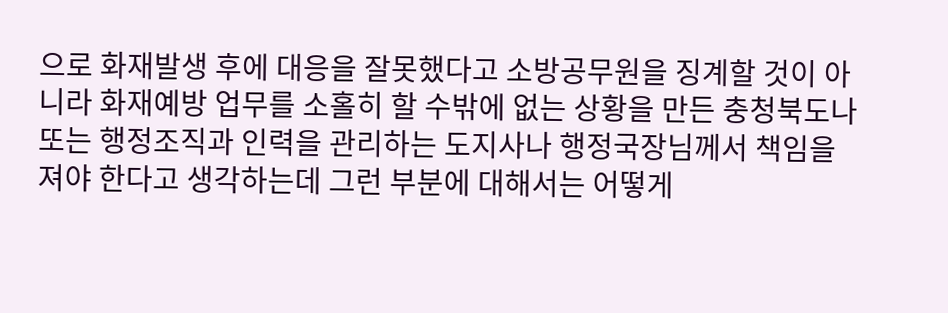으로 화재발생 후에 대응을 잘못했다고 소방공무원을 징계할 것이 아니라 화재예방 업무를 소홀히 할 수밖에 없는 상황을 만든 충청북도나 또는 행정조직과 인력을 관리하는 도지사나 행정국장님께서 책임을 져야 한다고 생각하는데 그런 부분에 대해서는 어떻게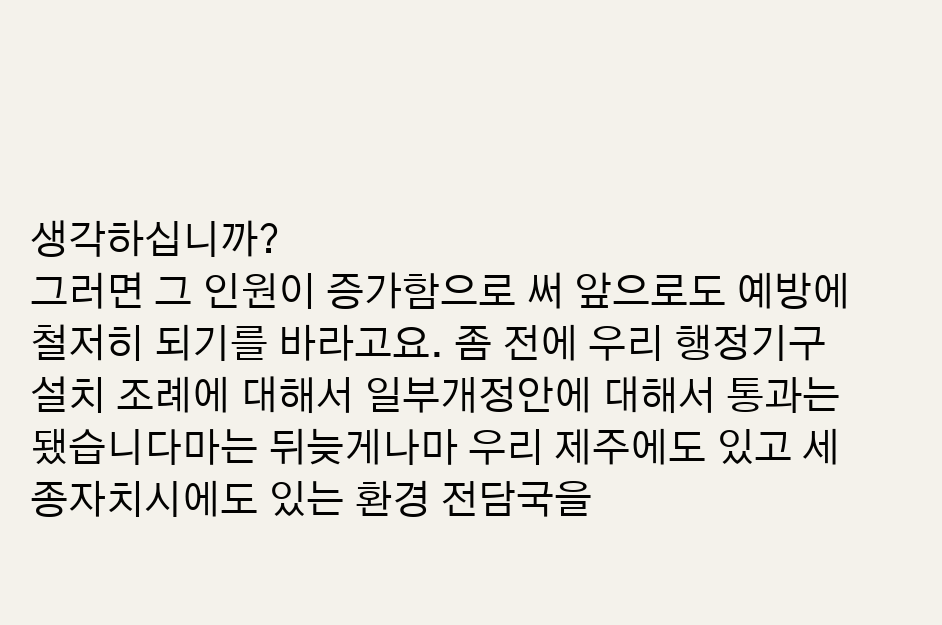생각하십니까?
그러면 그 인원이 증가함으로 써 앞으로도 예방에 철저히 되기를 바라고요. 좀 전에 우리 행정기구설치 조례에 대해서 일부개정안에 대해서 통과는 됐습니다마는 뒤늦게나마 우리 제주에도 있고 세종자치시에도 있는 환경 전담국을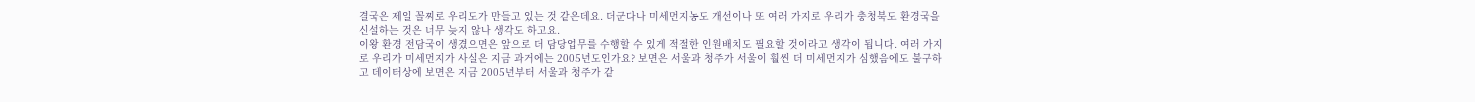결국은 제일 꼴찌로 우리도가 만들고 있는 것 같은데요. 더군다나 미세먼지농도 개선이나 또 여러 가지로 우리가 충청북도 환경국을 신설하는 것은 너무 늦지 않나 생각도 하고요.
이왕 환경 전담국이 생겼으면은 앞으로 더 담당업무를 수행할 수 있게 적절한 인원배치도 필요할 것이라고 생각이 됩니다. 여러 가지로 우리가 미세먼지가 사실은 지금 과거에는 2005년도인가요? 보면은 서울과 청주가 서울이 훨씬 더 미세먼지가 심했음에도 불구하고 데이터상에 보면은 지금 2005년부터 서울과 청주가 같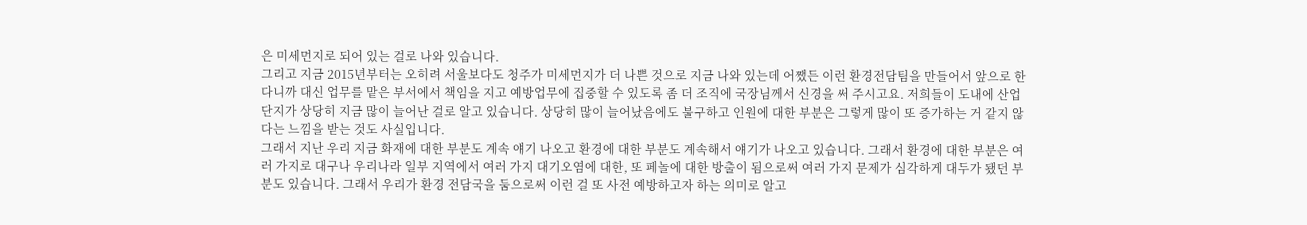은 미세먼지로 되어 있는 걸로 나와 있습니다.
그리고 지금 2015년부터는 오히려 서울보다도 청주가 미세먼지가 더 나쁜 것으로 지금 나와 있는데 어쨌든 이런 환경전담팀을 만들어서 앞으로 한다니까 대신 업무를 맡은 부서에서 책임을 지고 예방업무에 집중할 수 있도록 좀 더 조직에 국장님께서 신경을 써 주시고요. 저희들이 도내에 산업단지가 상당히 지금 많이 늘어난 걸로 알고 있습니다. 상당히 많이 늘어났음에도 불구하고 인원에 대한 부분은 그렇게 많이 또 증가하는 거 같지 않다는 느낌을 받는 것도 사실입니다.
그래서 지난 우리 지금 화재에 대한 부분도 계속 얘기 나오고 환경에 대한 부분도 계속해서 얘기가 나오고 있습니다. 그래서 환경에 대한 부분은 여러 가지로 대구나 우리나라 일부 지역에서 여러 가지 대기오염에 대한, 또 페놀에 대한 방출이 됨으로써 여러 가지 문제가 심각하게 대두가 됐던 부분도 있습니다. 그래서 우리가 환경 전담국을 둠으로써 이런 걸 또 사전 예방하고자 하는 의미로 알고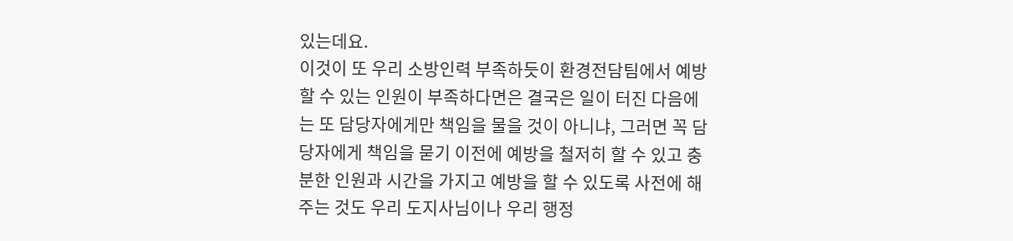있는데요.
이것이 또 우리 소방인력 부족하듯이 환경전담팀에서 예방할 수 있는 인원이 부족하다면은 결국은 일이 터진 다음에는 또 담당자에게만 책임을 물을 것이 아니냐, 그러면 꼭 담당자에게 책임을 묻기 이전에 예방을 철저히 할 수 있고 충분한 인원과 시간을 가지고 예방을 할 수 있도록 사전에 해 주는 것도 우리 도지사님이나 우리 행정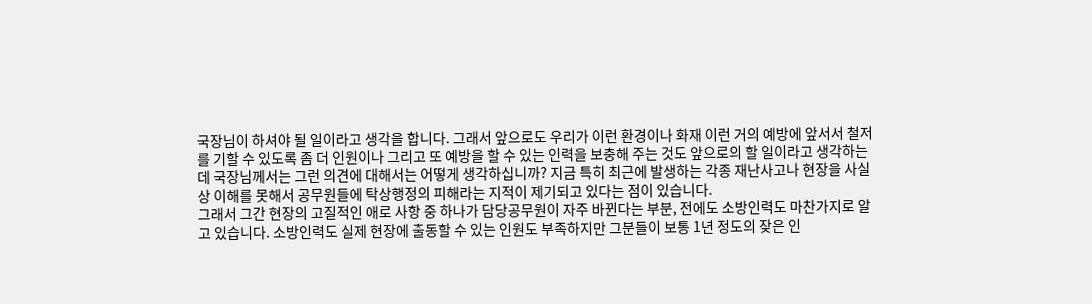국장님이 하셔야 될 일이라고 생각을 합니다. 그래서 앞으로도 우리가 이런 환경이나 화재 이런 거의 예방에 앞서서 철저를 기할 수 있도록 좀 더 인원이나 그리고 또 예방을 할 수 있는 인력을 보충해 주는 것도 앞으로의 할 일이라고 생각하는데 국장님께서는 그런 의견에 대해서는 어떻게 생각하십니까? 지금 특히 최근에 발생하는 각종 재난사고나 현장을 사실상 이해를 못해서 공무원들에 탁상행정의 피해라는 지적이 제기되고 있다는 점이 있습니다.
그래서 그간 현장의 고질적인 애로 사항 중 하나가 담당공무원이 자주 바뀐다는 부분, 전에도 소방인력도 마찬가지로 알고 있습니다. 소방인력도 실제 현장에 출동할 수 있는 인원도 부족하지만 그분들이 보통 1년 정도의 잦은 인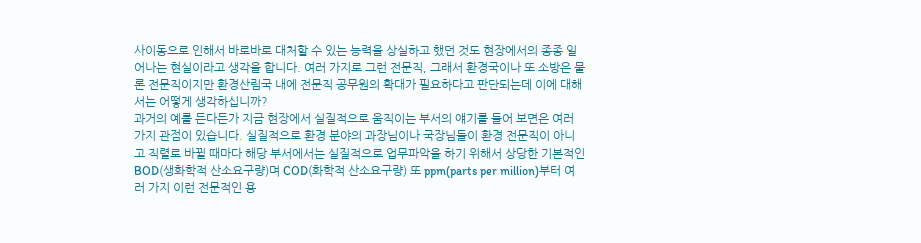사이동으로 인해서 바로바로 대처할 수 있는 능력을 상실하고 했던 것도 현장에서의 종종 일어나는 현실이라고 생각을 합니다. 여러 가지로 그런 전문직, 그래서 환경국이나 또 소방은 물론 전문직이지만 환경산림국 내에 전문직 공무원의 확대가 필요하다고 판단되는데 이에 대해서는 어떻게 생각하십니까?
과거의 예를 든다든가 지금 현장에서 실질적으로 움직이는 부서의 얘기를 들어 보면은 여러 가지 관점이 있습니다. 실질적으로 환경 분야의 과장님이나 국장님들이 환경 전문직이 아니고 직렬로 바뀔 때마다 해당 부서에서는 실질적으로 업무파악을 하기 위해서 상당한 기본적인 BOD(생화학적 산소요구량)며 COD(화학적 산소요구량) 또 ppm(parts per million)부터 여러 가지 이런 전문적인 용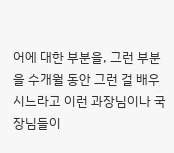어에 대한 부분을, 그런 부분을 수개월 동안 그런 걸 배우시느라고 이런 과장님이나 국장님들이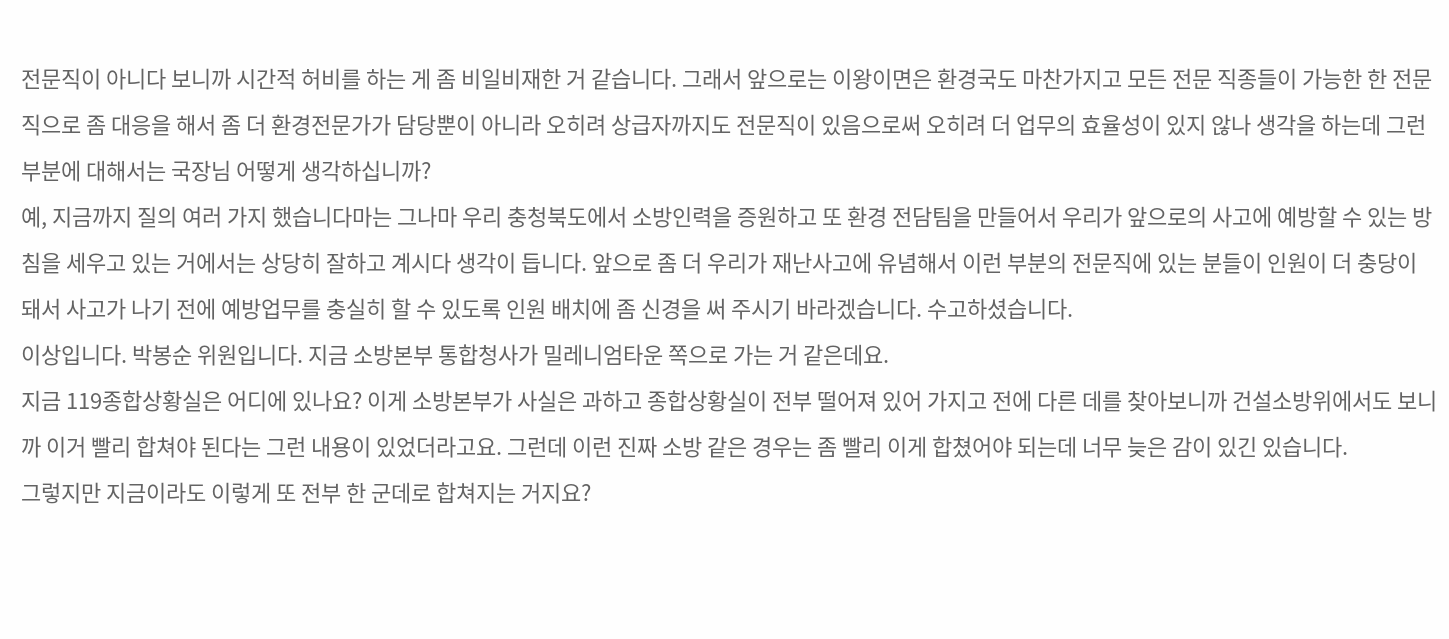전문직이 아니다 보니까 시간적 허비를 하는 게 좀 비일비재한 거 같습니다. 그래서 앞으로는 이왕이면은 환경국도 마찬가지고 모든 전문 직종들이 가능한 한 전문직으로 좀 대응을 해서 좀 더 환경전문가가 담당뿐이 아니라 오히려 상급자까지도 전문직이 있음으로써 오히려 더 업무의 효율성이 있지 않나 생각을 하는데 그런 부분에 대해서는 국장님 어떻게 생각하십니까?
예, 지금까지 질의 여러 가지 했습니다마는 그나마 우리 충청북도에서 소방인력을 증원하고 또 환경 전담팀을 만들어서 우리가 앞으로의 사고에 예방할 수 있는 방침을 세우고 있는 거에서는 상당히 잘하고 계시다 생각이 듭니다. 앞으로 좀 더 우리가 재난사고에 유념해서 이런 부분의 전문직에 있는 분들이 인원이 더 충당이 돼서 사고가 나기 전에 예방업무를 충실히 할 수 있도록 인원 배치에 좀 신경을 써 주시기 바라겠습니다. 수고하셨습니다.
이상입니다. 박봉순 위원입니다. 지금 소방본부 통합청사가 밀레니엄타운 쪽으로 가는 거 같은데요.
지금 119종합상황실은 어디에 있나요? 이게 소방본부가 사실은 과하고 종합상황실이 전부 떨어져 있어 가지고 전에 다른 데를 찾아보니까 건설소방위에서도 보니까 이거 빨리 합쳐야 된다는 그런 내용이 있었더라고요. 그런데 이런 진짜 소방 같은 경우는 좀 빨리 이게 합쳤어야 되는데 너무 늦은 감이 있긴 있습니다.
그렇지만 지금이라도 이렇게 또 전부 한 군데로 합쳐지는 거지요?